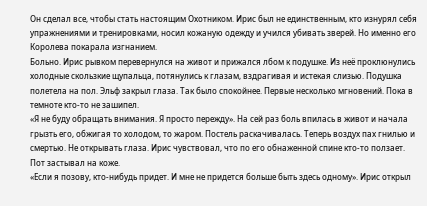Он сделал все, чтобы стать настоящим Охотником. Ирис был не единственным, кто изнурял себя упражнениями и тренировками, носил кожаную одежду и учился убивать зверей. Но именно его Королева покарала изгнанием.
Больно. Ирис рывком перевернулся на живот и прижался лбом к подушке. Из неё проклюнулись холодные скользкие щупальца, потянулись к глазам, вздрагивая и истекая слизью. Подушка полетела на пол. Эльф закрыл глаза. Так было спокойнее. Первые несколько мгновений. Пока в темноте кто-то не зашипел.
«Я не буду обращать внимания. Я просто пережду». На сей раз боль впилась в живот и начала грызть его, обжигая то холодом, то жаром. Постель раскачивалась. Теперь воздух пах гнилью и смертью. Не открывать глаза. Ирис чувствовал, что по его обнаженной спине кто-то ползает. Пот застывал на коже.
«Если я позову, кто-нибудь придет. И мне не придется больше быть здесь одному». Ирис открыл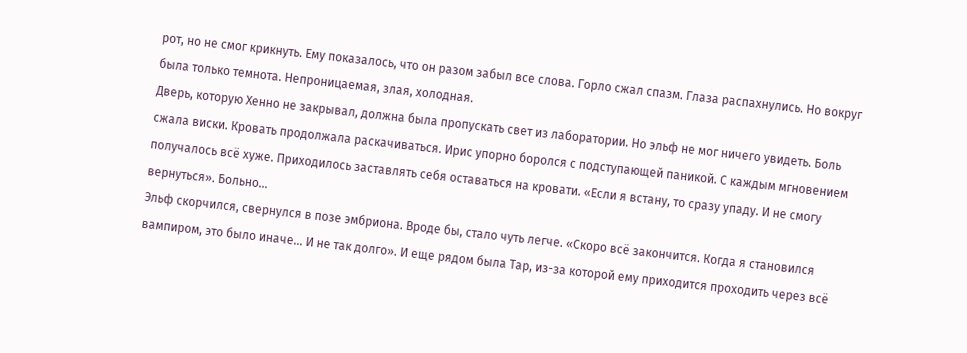рот, но не смог крикнуть. Ему показалось, что он разом забыл все слова. Горло сжал спазм. Глаза распахнулись. Но вокруг была только темнота. Непроницаемая, злая, холодная.
Дверь, которую Хенно не закрывал, должна была пропускать свет из лаборатории. Но эльф не мог ничего увидеть. Боль сжала виски. Кровать продолжала раскачиваться. Ирис упорно боролся с подступающей паникой. С каждым мгновением получалось всё хуже. Приходилось заставлять себя оставаться на кровати. «Если я встану, то сразу упаду. И не смогу вернуться». Больно…
Эльф скорчился, свернулся в позе эмбриона. Вроде бы, стало чуть легче. «Скоро всё закончится. Когда я становился вампиром, это было иначе… И не так долго». И еще рядом была Тар, из-за которой ему приходится проходить через всё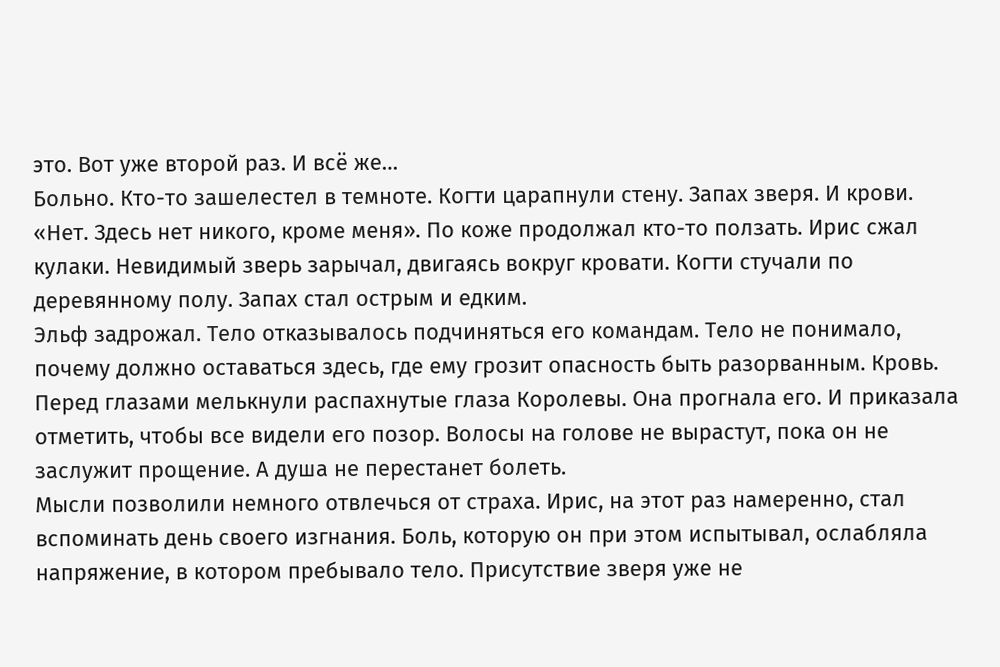это. Вот уже второй раз. И всё же…
Больно. Кто-то зашелестел в темноте. Когти царапнули стену. Запах зверя. И крови. «Нет. Здесь нет никого, кроме меня». По коже продолжал кто-то ползать. Ирис сжал кулаки. Невидимый зверь зарычал, двигаясь вокруг кровати. Когти стучали по деревянному полу. Запах стал острым и едким.
Эльф задрожал. Тело отказывалось подчиняться его командам. Тело не понимало, почему должно оставаться здесь, где ему грозит опасность быть разорванным. Кровь. Перед глазами мелькнули распахнутые глаза Королевы. Она прогнала его. И приказала отметить, чтобы все видели его позор. Волосы на голове не вырастут, пока он не заслужит прощение. А душа не перестанет болеть.
Мысли позволили немного отвлечься от страха. Ирис, на этот раз намеренно, стал вспоминать день своего изгнания. Боль, которую он при этом испытывал, ослабляла напряжение, в котором пребывало тело. Присутствие зверя уже не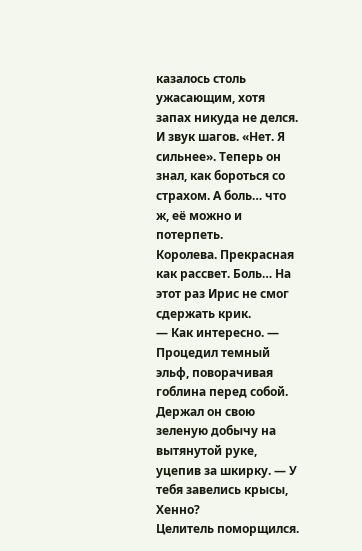казалось столь ужасающим, хотя запах никуда не делся. И звук шагов. «Нет. Я сильнее». Теперь он знал, как бороться со страхом. А боль… что ж, её можно и потерпеть.
Королева. Прекрасная как рассвет. Боль… На этот раз Ирис не смог сдержать крик.
— Как интересно. — Процедил темный эльф, поворачивая гоблина перед собой. Держал он свою зеленую добычу на вытянутой руке, уцепив за шкирку. — У тебя завелись крысы, Хенно?
Целитель поморщился.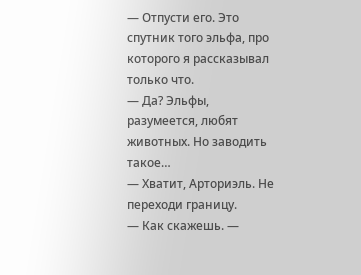— Отпусти его. Это спутник того эльфа, про которого я рассказывал только что.
— Да? Эльфы, разумеется, любят животных. Но заводить такое…
— Хватит, Арториэль. Не переходи границу.
— Как скажешь. —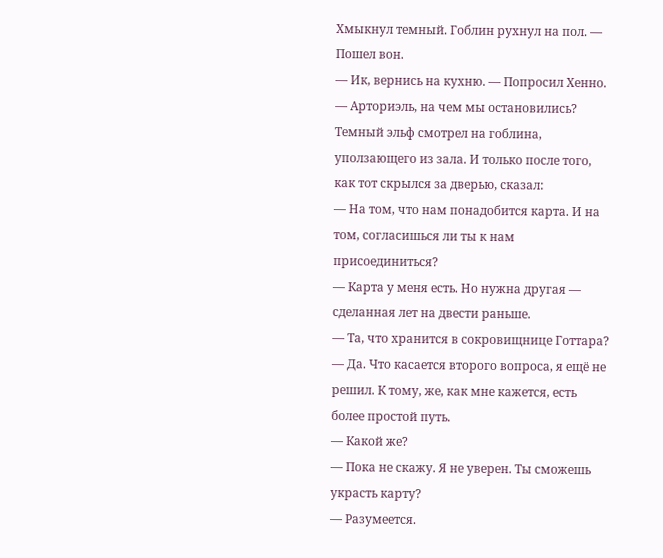Хмыкнул темный. Гоблин рухнул на пол. — Пошел вон.
— Ик, вернись на кухню. — Попросил Хенно. — Арториэль, на чем мы остановились?
Темный эльф смотрел на гоблина, уползающего из зала. И только после того, как тот скрылся за дверью, сказал:
— На том, что нам понадобится карта. И на том, согласишься ли ты к нам присоединиться?
— Карта у меня есть. Но нужна другая — сделанная лет на двести раньше.
— Та, что хранится в сокровищнице Готтара?
— Да. Что касается второго вопроса, я ещё не решил. К тому, же, как мне кажется, есть более простой путь.
— Какой же?
— Пока не скажу. Я не уверен. Ты сможешь украсть карту?
— Разумеется.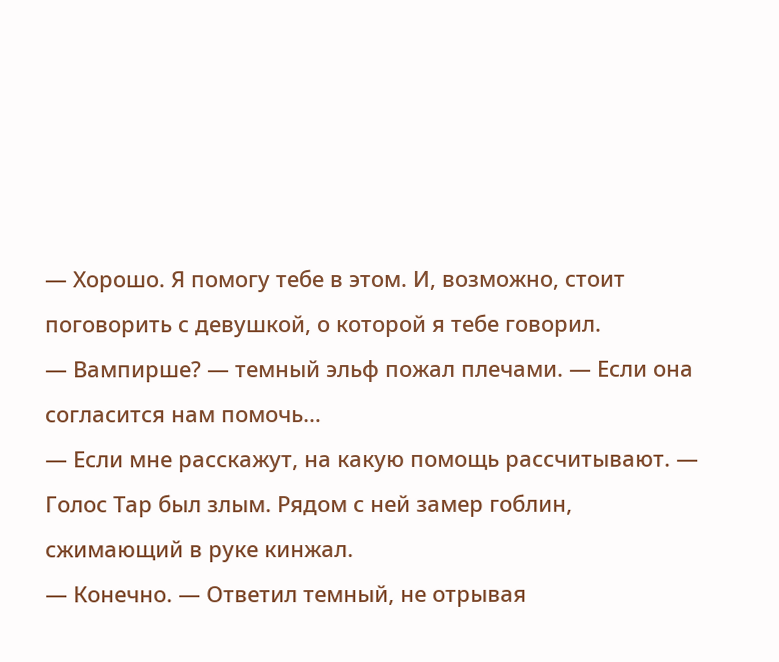— Хорошо. Я помогу тебе в этом. И, возможно, стоит поговорить с девушкой, о которой я тебе говорил.
— Вампирше? — темный эльф пожал плечами. — Если она согласится нам помочь…
— Если мне расскажут, на какую помощь рассчитывают. — Голос Тар был злым. Рядом с ней замер гоблин, сжимающий в руке кинжал.
— Конечно. — Ответил темный, не отрывая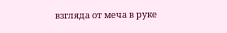взгляда от меча в руке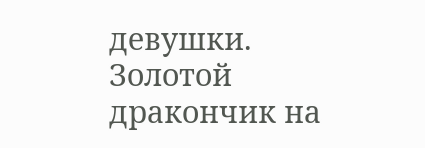девушки. Золотой дракончик на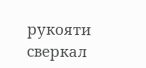рукояти сверкал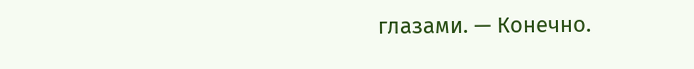глазами. — Конечно.